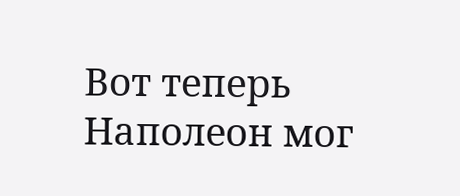Вот теперь Наполеон мог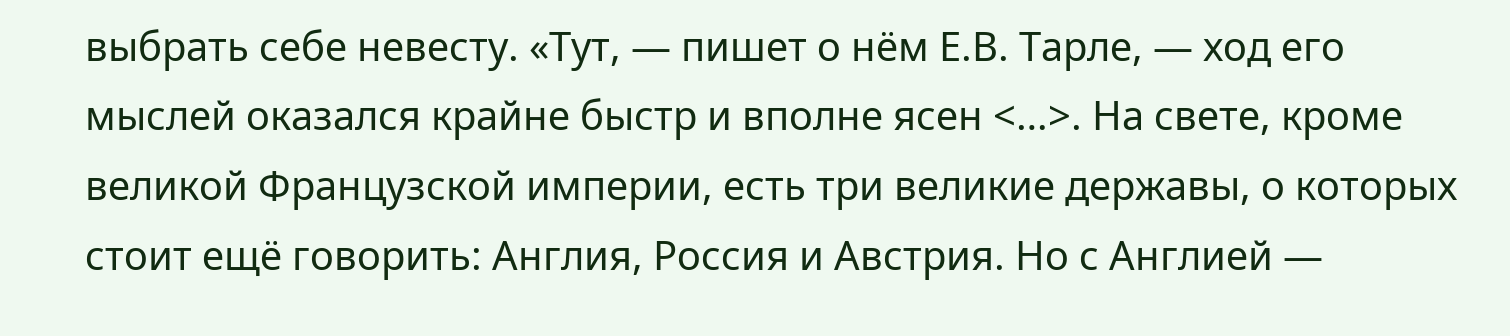выбрать себе невесту. «Тут, — пишет о нём Е.В. Тарле, — ход его мыслей оказался крайне быстр и вполне ясен <…>. На свете, кроме великой Французской империи, есть три великие державы, о которых стоит ещё говорить: Англия, Россия и Австрия. Но с Англией —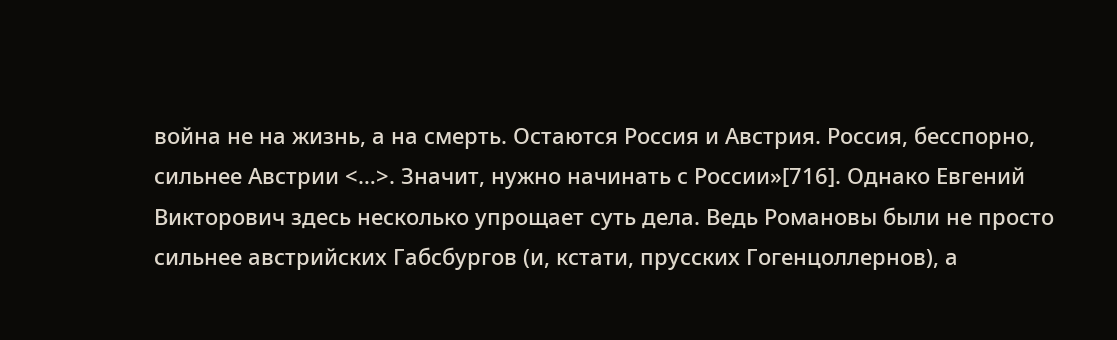война не на жизнь, а на смерть. Остаются Россия и Австрия. Россия, бесспорно, сильнее Австрии <…>. Значит, нужно начинать с России»[716]. Однако Евгений Викторович здесь несколько упрощает суть дела. Ведь Романовы были не просто сильнее австрийских Габсбургов (и, кстати, прусских Гогенцоллернов), а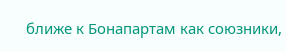ближе к Бонапартам как союзники,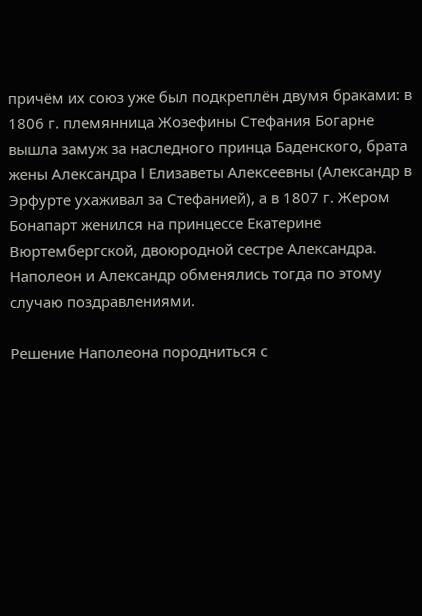причём их союз уже был подкреплён двумя браками: в 1806 г. племянница Жозефины Стефания Богарне вышла замуж за наследного принца Баденского, брата жены Александра I Елизаветы Алексеевны (Александр в Эрфурте ухаживал за Стефанией), а в 1807 г. Жером Бонапарт женился на принцессе Екатерине Вюртембергской, двоюродной сестре Александра. Наполеон и Александр обменялись тогда по этому случаю поздравлениями.

Решение Наполеона породниться с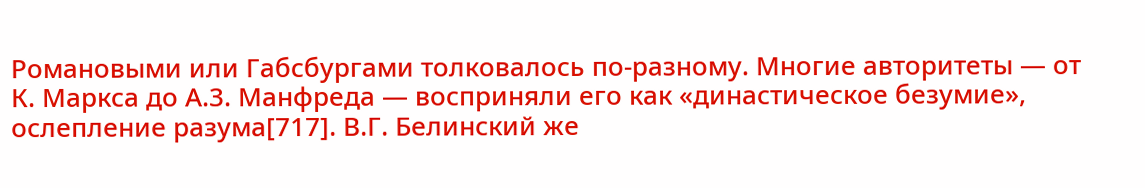Романовыми или Габсбургами толковалось по-разному. Многие авторитеты — от К. Маркса до А.3. Манфреда — восприняли его как «династическое безумие», ослепление разума[717]. В.Г. Белинский же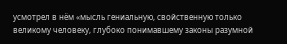усмотрел в нём «мысль гениальную, свойственную только великому человеку, глубоко понимавшему законы разумной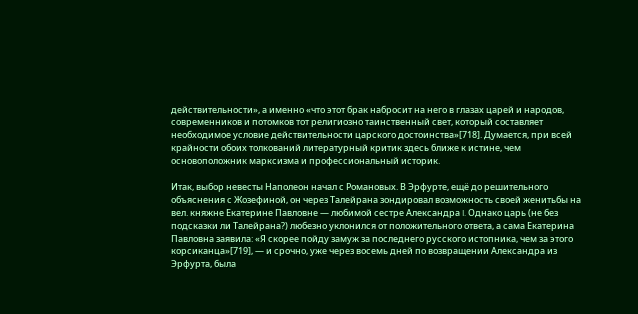действительности», а именно «что этот брак набросит на него в глазах царей и народов, современников и потомков тот религиозно таинственный свет, который составляет необходимое условие действительности царского достоинства»[718]. Думается, при всей крайности обоих толкований литературный критик здесь ближе к истине, чем основоположник марксизма и профессиональный историк.

Итак, выбор невесты Наполеон начал с Романовых. В Эрфурте, ещё до решительного объяснения с Жозефиной, он через Талейрана зондировал возможность своей женитьбы на вел. княжне Екатерине Павловне — любимой сестре Александра I. Однако царь (не без подсказки ли Талейрана?) любезно уклонился от положительного ответа, а сама Екатерина Павловна заявила: «Я скорее пойду замуж за последнего русского истопника, чем за этого корсиканца»[719], — и срочно, уже через восемь дней по возвращении Александра из Эрфурта, была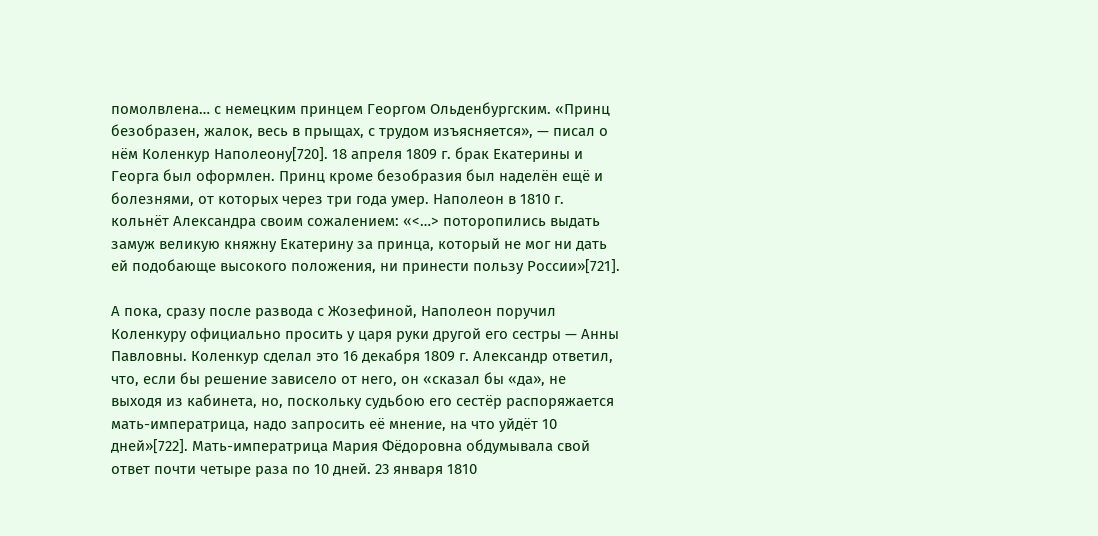помолвлена… с немецким принцем Георгом Ольденбургским. «Принц безобразен, жалок, весь в прыщах, с трудом изъясняется», — писал о нём Коленкур Наполеону[720]. 18 апреля 1809 г. брак Екатерины и Георга был оформлен. Принц кроме безобразия был наделён ещё и болезнями, от которых через три года умер. Наполеон в 1810 г. кольнёт Александра своим сожалением: «<…> поторопились выдать замуж великую княжну Екатерину за принца, который не мог ни дать ей подобающе высокого положения, ни принести пользу России»[721].

А пока, сразу после развода с Жозефиной, Наполеон поручил Коленкуру официально просить у царя руки другой его сестры — Анны Павловны. Коленкур сделал это 16 декабря 1809 г. Александр ответил, что, если бы решение зависело от него, он «сказал бы «да», не выходя из кабинета, но, поскольку судьбою его сестёр распоряжается мать-императрица, надо запросить её мнение, на что уйдёт 10 дней»[722]. Мать-императрица Мария Фёдоровна обдумывала свой ответ почти четыре раза по 10 дней. 23 января 1810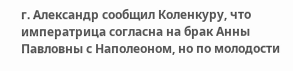г. Александр сообщил Коленкуру, что императрица согласна на брак Анны Павловны с Наполеоном, но по молодости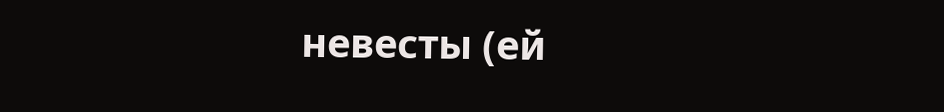невесты (ей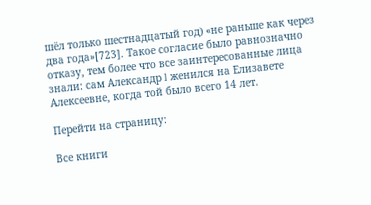шёл только шестнадцатый год) «не раньше как через два года»[723]. Такое согласие было равнозначно отказу, тем более что все заинтересованные лица знали: сам Александр I женился на Елизавете Алексеевне, когда той было всего 14 лет.

Перейти на страницу:

Все книги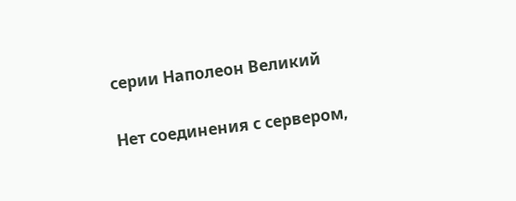серии Наполеон Великий

Нет соединения с сервером,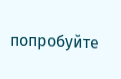попробуйте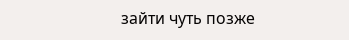зайти чуть позже